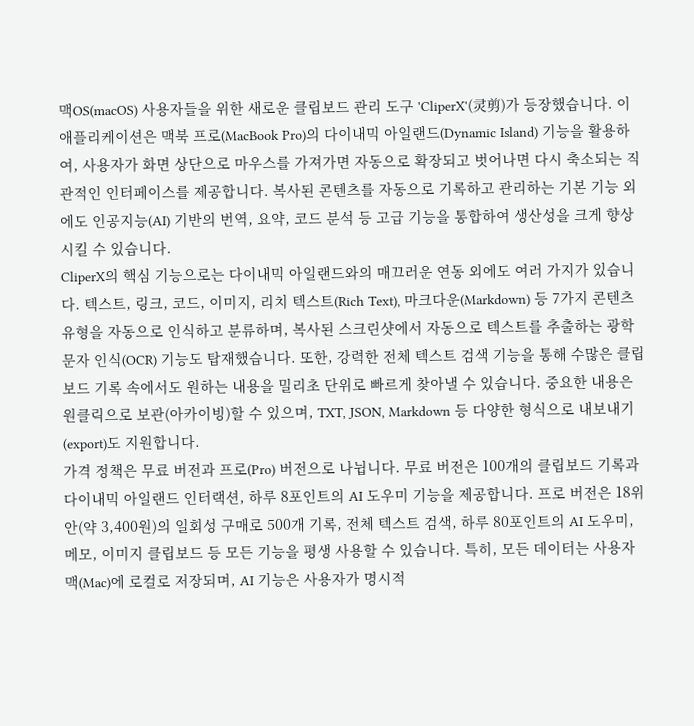맥OS(macOS) 사용자들을 위한 새로운 클립보드 관리 도구 'CliperX'(灵剪)가 등장했습니다. 이 애플리케이션은 맥북 프로(MacBook Pro)의 다이내믹 아일랜드(Dynamic Island) 기능을 활용하여, 사용자가 화면 상단으로 마우스를 가져가면 자동으로 확장되고 벗어나면 다시 축소되는 직관적인 인터페이스를 제공합니다. 복사된 콘텐츠를 자동으로 기록하고 관리하는 기본 기능 외에도 인공지능(AI) 기반의 번역, 요약, 코드 분석 등 고급 기능을 통합하여 생산성을 크게 향상시킬 수 있습니다.
CliperX의 핵심 기능으로는 다이내믹 아일랜드와의 매끄러운 연동 외에도 여러 가지가 있습니다. 텍스트, 링크, 코드, 이미지, 리치 텍스트(Rich Text), 마크다운(Markdown) 등 7가지 콘텐츠 유형을 자동으로 인식하고 분류하며, 복사된 스크린샷에서 자동으로 텍스트를 추출하는 광학 문자 인식(OCR) 기능도 탑재했습니다. 또한, 강력한 전체 텍스트 검색 기능을 통해 수많은 클립보드 기록 속에서도 원하는 내용을 밀리초 단위로 빠르게 찾아낼 수 있습니다. 중요한 내용은 원클릭으로 보관(아카이빙)할 수 있으며, TXT, JSON, Markdown 등 다양한 형식으로 내보내기(export)도 지원합니다.
가격 정책은 무료 버전과 프로(Pro) 버전으로 나뉩니다. 무료 버전은 100개의 클립보드 기록과 다이내믹 아일랜드 인터랙션, 하루 8포인트의 AI 도우미 기능을 제공합니다. 프로 버전은 18위안(약 3,400원)의 일회성 구매로 500개 기록, 전체 텍스트 검색, 하루 80포인트의 AI 도우미, 메모, 이미지 클립보드 등 모든 기능을 평생 사용할 수 있습니다. 특히, 모든 데이터는 사용자 맥(Mac)에 로컬로 저장되며, AI 기능은 사용자가 명시적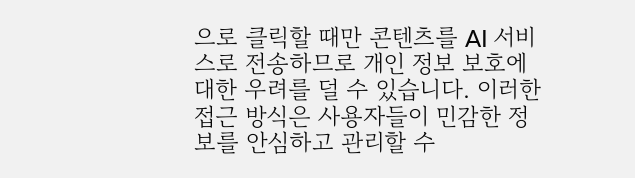으로 클릭할 때만 콘텐츠를 AI 서비스로 전송하므로 개인 정보 보호에 대한 우려를 덜 수 있습니다. 이러한 접근 방식은 사용자들이 민감한 정보를 안심하고 관리할 수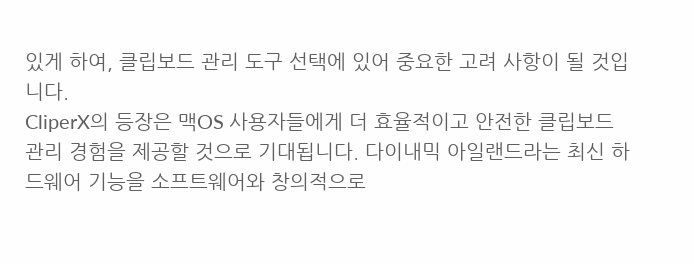있게 하여, 클립보드 관리 도구 선택에 있어 중요한 고려 사항이 될 것입니다.
CliperX의 등장은 맥OS 사용자들에게 더 효율적이고 안전한 클립보드 관리 경험을 제공할 것으로 기대됩니다. 다이내믹 아일랜드라는 최신 하드웨어 기능을 소프트웨어와 창의적으로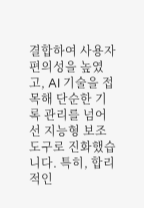결합하여 사용자 편의성을 높였고, AI 기술을 접목해 단순한 기록 관리를 넘어선 지능형 보조 도구로 진화했습니다. 특히, 합리적인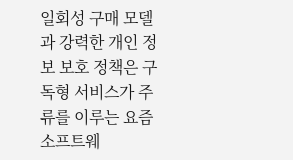일회성 구매 모델과 강력한 개인 정보 보호 정책은 구독형 서비스가 주류를 이루는 요즘 소프트웨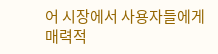어 시장에서 사용자들에게 매력적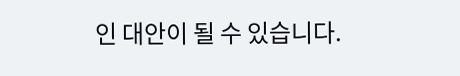인 대안이 될 수 있습니다.